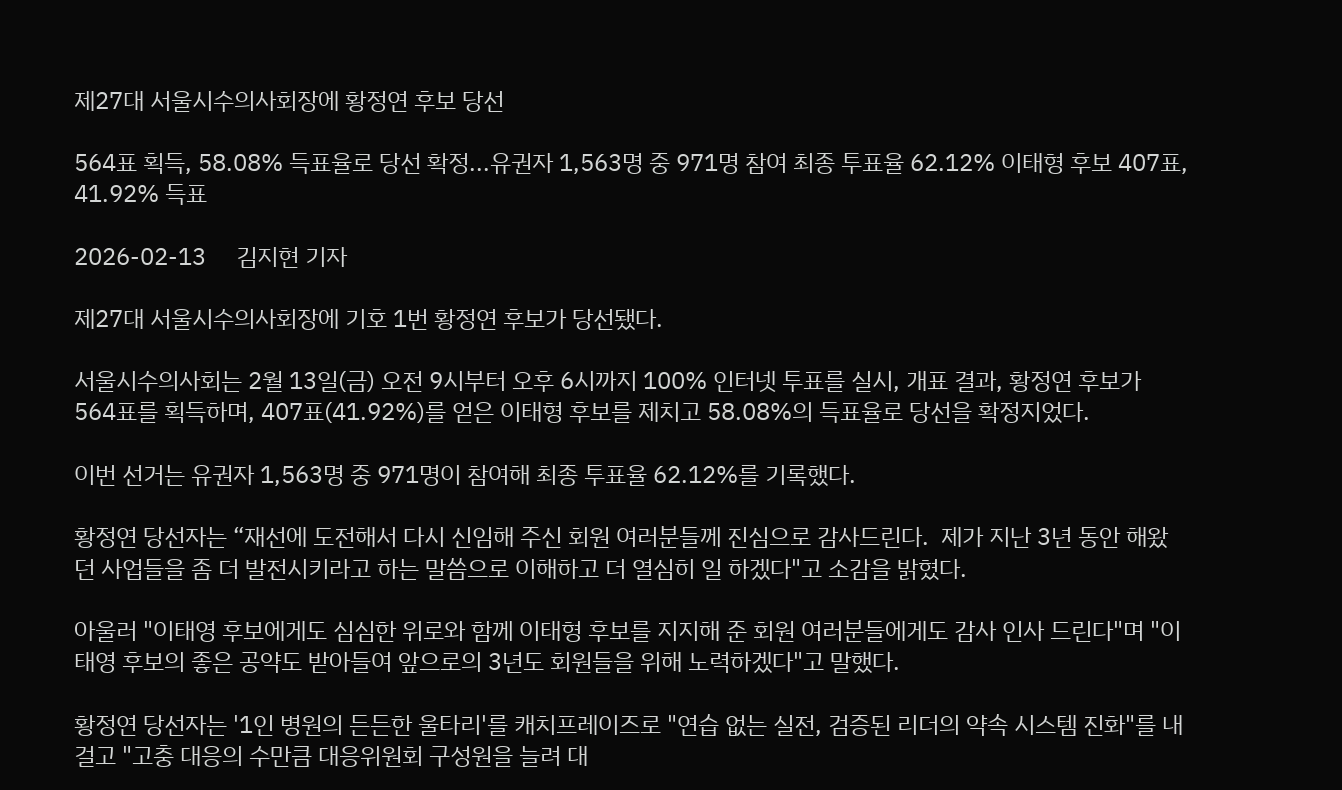제27대 서울시수의사회장에 황정연 후보 당선

564표 획득, 58.08% 득표율로 당선 확정...유권자 1,563명 중 971명 참여 최종 투표율 62.12% 이태형 후보 407표, 41.92% 득표

2026-02-13     김지현 기자

제27대 서울시수의사회장에 기호 1번 황정연 후보가 당선됐다.

서울시수의사회는 2월 13일(금) 오전 9시부터 오후 6시까지 100% 인터넷 투표를 실시, 개표 결과, 황정연 후보가 564표를 획득하며, 407표(41.92%)를 얻은 이태형 후보를 제치고 58.08%의 득표율로 당선을 확정지었다.

이번 선거는 유권자 1,563명 중 971명이 참여해 최종 투표율 62.12%를 기록했다.

황정연 당선자는 “재선에 도전해서 다시 신임해 주신 회원 여러분들께 진심으로 감사드린다.  제가 지난 3년 동안 해왔던 사업들을 좀 더 발전시키라고 하는 말씀으로 이해하고 더 열심히 일 하겠다"고 소감을 밝혔다.

아울러 "이태영 후보에게도 심심한 위로와 함께 이태형 후보를 지지해 준 회원 여러분들에게도 감사 인사 드린다"며 "이태영 후보의 좋은 공약도 받아들여 앞으로의 3년도 회원들을 위해 노력하겠다"고 말했다.

황정연 당선자는 '1인 병원의 든든한 울타리'를 캐치프레이즈로 "연습 없는 실전, 검증된 리더의 약속 시스템 진화"를 내걸고 "고충 대응의 수만큼 대응위원회 구성원을 늘려 대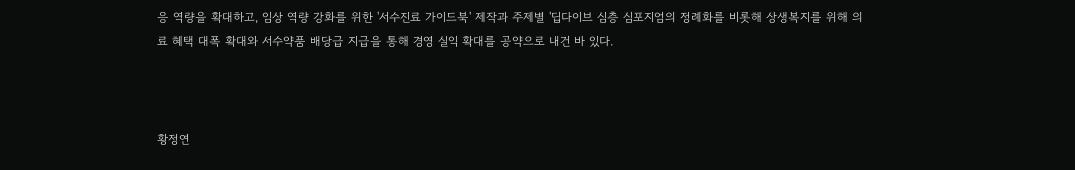응 역량을 확대하고, 임상 역량 강화를 위한 '서수진료 가이드북' 제작과 주제별 '딥다이브 심층 심포지엄의 정례화를 비롯해 상생복지를 위해 의료 혜택 대폭 확대와 서수약품 배당급 지급을 통해 경영 실익 확대를 공약으로 내건 바 있다.



황정연